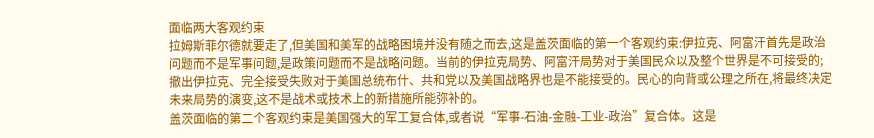面临两大客观约束
拉姆斯菲尔德就要走了,但美国和美军的战略困境并没有随之而去,这是盖茨面临的第一个客观约束:伊拉克、阿富汗首先是政治问题而不是军事问题,是政策问题而不是战略问题。当前的伊拉克局势、阿富汗局势对于美国民众以及整个世界是不可接受的;撤出伊拉克、完全接受失败对于美国总统布什、共和党以及美国战略界也是不能接受的。民心的向背或公理之所在,将最终决定未来局势的演变,这不是战术或技术上的新措施所能弥补的。
盖茨面临的第二个客观约束是美国强大的军工复合体,或者说“军事-石油-金融-工业-政治”复合体。这是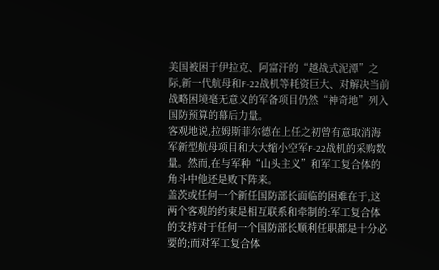美国被困于伊拉克、阿富汗的“越战式泥潭”之际,新一代航母和F-22战机等耗资巨大、对解决当前战略困境毫无意义的军备项目仍然“神奇地”列入国防预算的幕后力量。
客观地说,拉姆斯菲尔德在上任之初曾有意取消海军新型航母项目和大大缩小空军F-22战机的采购数量。然而,在与军种“山头主义”和军工复合体的角斗中他还是败下阵来。
盖茨或任何一个新任国防部长面临的困难在于,这两个客观的约束是相互联系和牵制的:军工复合体的支持对于任何一个国防部长顺利任职都是十分必要的;而对军工复合体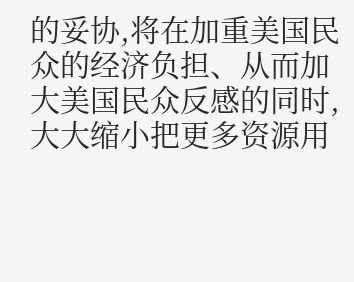的妥协,将在加重美国民众的经济负担、从而加大美国民众反感的同时,大大缩小把更多资源用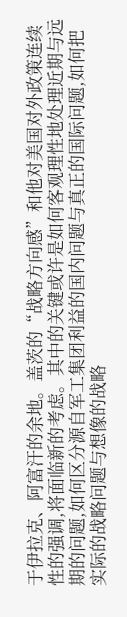于伊拉克、阿富汗的余地。盖茨的“战略方向感”和他对美国对外政策连续性的强调,将面临新的考虑。其中的关键或许是如何客观理性地处理近期与远期的问题,如何区分源自军工集团利益的国内问题与真正的国际问题,如何把实际的战略问题与想像的战略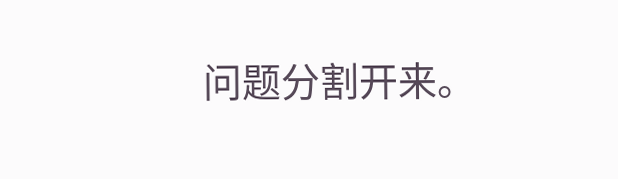问题分割开来。